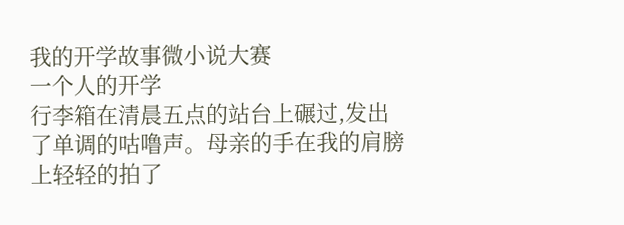我的开学故事微小说大赛
一个人的开学
行李箱在清晨五点的站台上碾过,发出了单调的咕噜声。母亲的手在我的肩膀上轻轻的拍了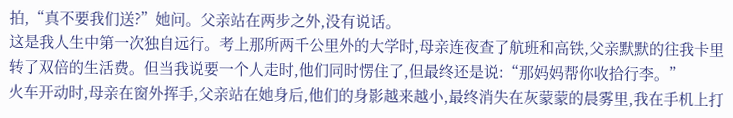拍,“真不要我们送?”她问。父亲站在两步之外,没有说话。
这是我人生中第一次独自远行。考上那所两千公里外的大学时,母亲连夜查了航班和高铁,父亲默默的往我卡里转了双倍的生活费。但当我说要一个人走时,他们同时愣住了,但最终还是说:“那妈妈帮你收拾行李。”
火车开动时,母亲在窗外挥手,父亲站在她身后,他们的身影越来越小,最终消失在灰蒙蒙的晨雾里,我在手机上打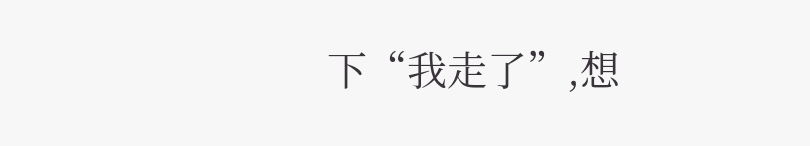下“我走了”,想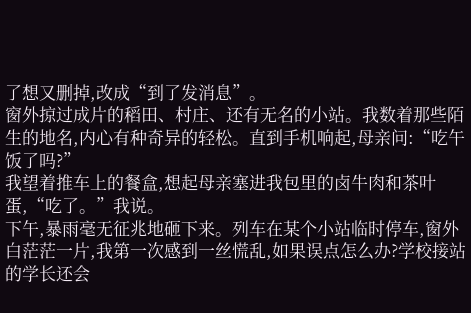了想又删掉,改成“到了发消息”。
窗外掠过成片的稻田、村庄、还有无名的小站。我数着那些陌生的地名,内心有种奇异的轻松。直到手机响起,母亲问:“吃午饭了吗?”
我望着推车上的餐盒,想起母亲塞进我包里的卤牛肉和茶叶蛋,“吃了。”我说。
下午,暴雨毫无征兆地砸下来。列车在某个小站临时停车,窗外白茫茫一片,我第一次感到一丝慌乱,如果误点怎么办?学校接站的学长还会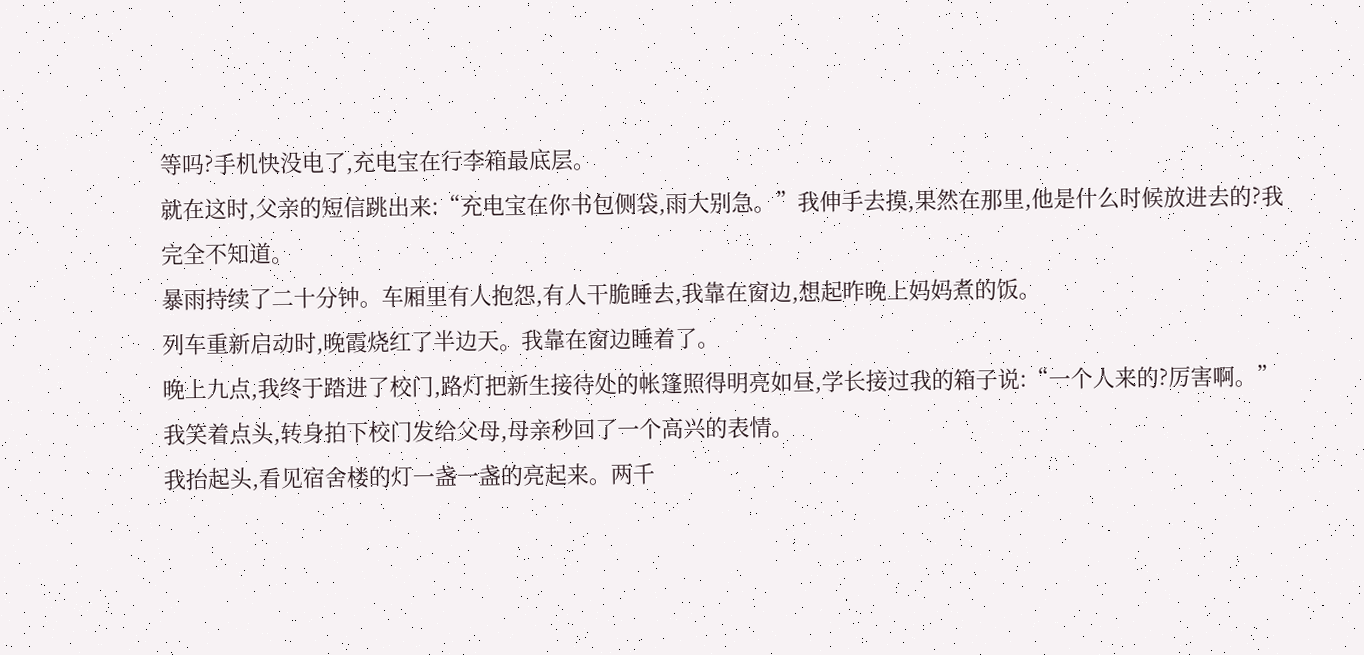等吗?手机快没电了,充电宝在行李箱最底层。
就在这时,父亲的短信跳出来:“充电宝在你书包侧袋,雨大别急。”我伸手去摸,果然在那里,他是什么时候放进去的?我完全不知道。
暴雨持续了二十分钟。车厢里有人抱怨,有人干脆睡去,我靠在窗边,想起昨晚上妈妈煮的饭。
列车重新启动时,晚霞烧红了半边天。我靠在窗边睡着了。
晚上九点,我终于踏进了校门,路灯把新生接待处的帐篷照得明亮如昼,学长接过我的箱子说:“一个人来的?厉害啊。”
我笑着点头,转身拍下校门发给父母,母亲秒回了一个高兴的表情。
我抬起头,看见宿舍楼的灯一盏一盏的亮起来。两千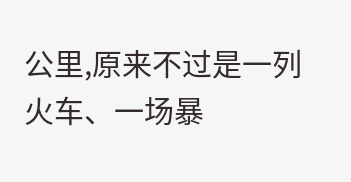公里,原来不过是一列火车、一场暴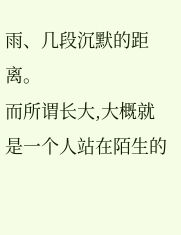雨、几段沉默的距离。
而所谓长大,大概就是一个人站在陌生的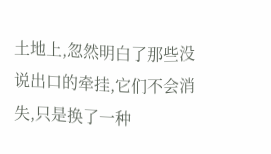土地上,忽然明白了那些没说出口的牵挂,它们不会消失,只是换了一种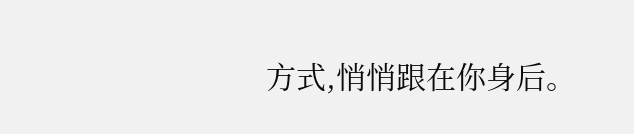方式,悄悄跟在你身后。